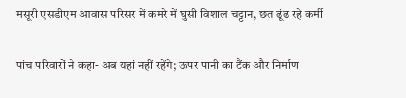मसूरी एसडीएम आवास परिसर में कमरे में घुसी विशाल चट्टान, छत ढूंढ रहे कर्मी

पांच परिवारों ने कहा- अब यहां नहीं रहेंगे; ऊपर पानी का टैंक और निर्माण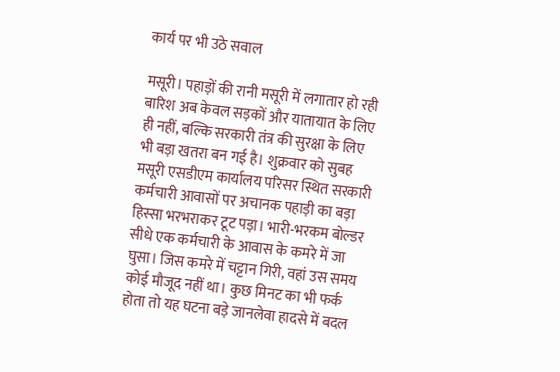कार्य पर भी उठे सवाल

मसूरी। पहाड़ों की रानी मसूरी में लगातार हो रही बारिश अब केवल सड़कों और यातायात के लिए ही नहीं, बल्कि सरकारी तंत्र की सुरक्षा के लिए भी बड़ा खतरा बन गई है। शुक्रवार को सुबह मसूरी एसडीएम कार्यालय परिसर स्थित सरकारी कर्मचारी आवासों पर अचानक पहाड़ी का बड़ा हिस्सा भरभराकर टूट पड़ा। भारी-भरकम बोल्डर सीधे एक कर्मचारी के आवास के कमरे में जा घुसा। जिस कमरे में चट्टान गिरी, वहां उस समय कोई मौजूद नहीं था। कुछ मिनट का भी फर्क होता तो यह घटना बड़े जानलेवा हादसे में बदल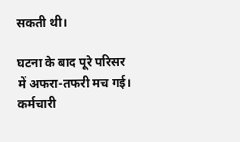सकती थी।

घटना के बाद पूरे परिसर में अफरा-तफरी मच गई। कर्मचारी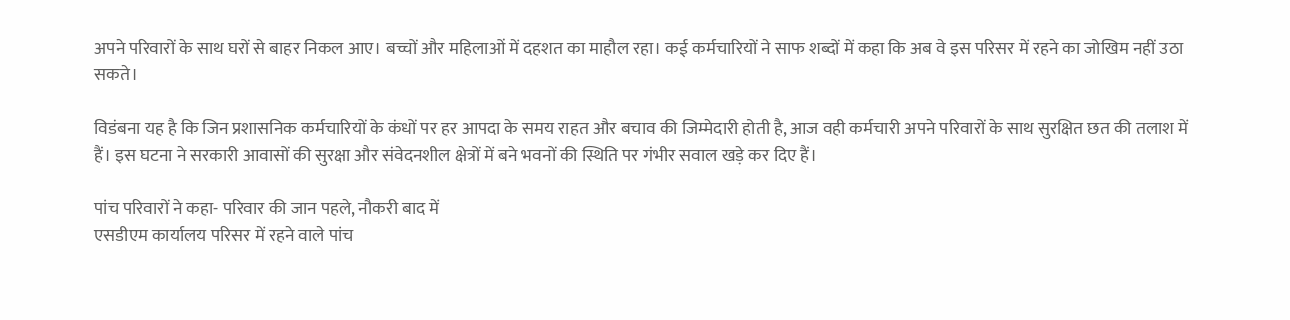अपने परिवारों के साथ घरों से बाहर निकल आए। बच्चों और महिलाओं में दहशत का माहौल रहा। कई कर्मचारियों ने साफ शब्दों में कहा कि अब वे इस परिसर में रहने का जोखिम नहीं उठा सकते।

विडंबना यह है कि जिन प्रशासनिक कर्मचारियों के कंधों पर हर आपदा के समय राहत और बचाव की जिम्मेदारी होती है, आज वही कर्मचारी अपने परिवारों के साथ सुरक्षित छत की तलाश में हैं। इस घटना ने सरकारी आवासों की सुरक्षा और संवेदनशील क्षेत्रों में बने भवनों की स्थिति पर गंभीर सवाल खड़े कर दिए हैं।

पांच परिवारों ने कहा- परिवार की जान पहले, नौकरी बाद में
एसडीएम कार्यालय परिसर में रहने वाले पांच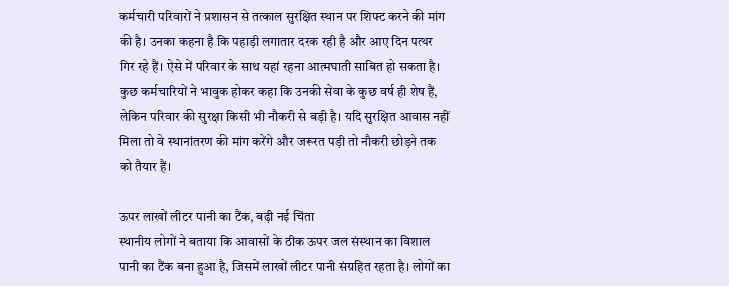कर्मचारी परिवारों ने प्रशासन से तत्काल सुरक्षित स्थान पर शिफ्ट करने की मांग की है। उनका कहना है कि पहाड़ी लगातार दरक रही है और आए दिन पत्थर गिर रहे हैं। ऐसे में परिवार के साथ यहां रहना आत्मघाती साबित हो सकता है। कुछ कर्मचारियों ने भावुक होकर कहा कि उनकी सेवा के कुछ वर्ष ही शेष हैं, लेकिन परिवार की सुरक्षा किसी भी नौकरी से बड़ी है। यदि सुरक्षित आवास नहीं मिला तो वे स्थानांतरण की मांग करेंगे और जरूरत पड़ी तो नौकरी छोड़ने तक को तैयार हैं।

ऊपर लाखों लीटर पानी का टैंक, बढ़ी नई चिंता
स्थानीय लोगों ने बताया कि आवासों के ठीक ऊपर जल संस्थान का विशाल पानी का टैंक बना हुआ है, जिसमें लाखों लीटर पानी संग्रहित रहता है। लोगों का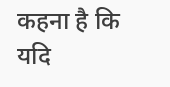कहना है कि यदि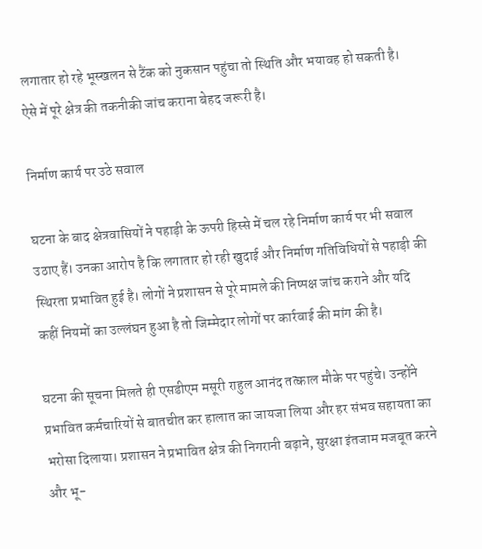लगातार हो रहे भूस्खलन से टैंक को नुकसान पहुंचा तो स्थिति और भयावह हो सकती है। ऐसे में पूरे क्षेत्र की तकनीकी जांच कराना बेहद जरूरी है।

निर्माण कार्य पर उठे सवाल

घटना के बाद क्षेत्रवासियों ने पहाड़ी के ऊपरी हिस्से में चल रहे निर्माण कार्य पर भी सवाल उठाए हैं। उनका आरोप है कि लगातार हो रही खुदाई और निर्माण गतिविधियों से पहाड़ी की स्थिरता प्रभावित हुई है। लोगों ने प्रशासन से पूरे मामले की निष्पक्ष जांच कराने और यदि कहीं नियमों का उल्लंघन हुआ है तो जिम्मेदार लोगों पर कार्रवाई की मांग की है।

घटना की सूचना मिलते ही एसडीएम मसूरी राहुल आनंद तत्काल मौके पर पहुंचे। उन्होंने प्रभावित कर्मचारियों से बातचीत कर हालात का जायजा लिया और हर संभव सहायता का भरोसा दिलाया। प्रशासन ने प्रभावित क्षेत्र की निगरानी बढ़ाने, सुरक्षा इंतजाम मजबूत करने और भू-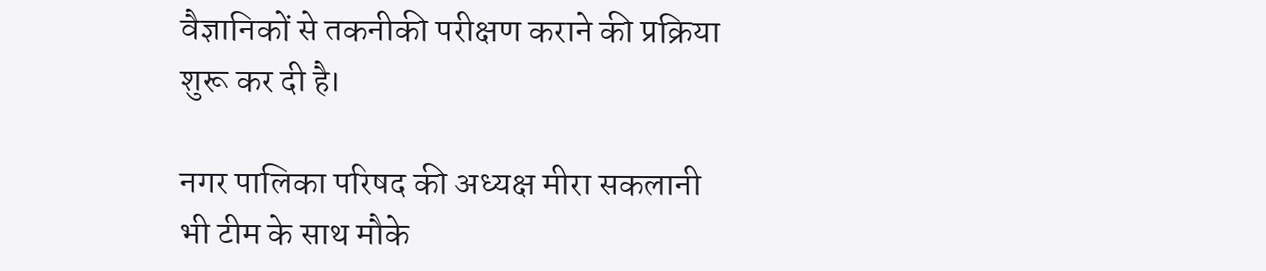वैज्ञानिकों से तकनीकी परीक्षण कराने की प्रक्रिया शुरू कर दी है।

नगर पालिका परिषद की अध्यक्ष मीरा सकलानी भी टीम के साथ मौके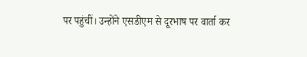पर पहुंचीं। उन्होंने एसडीएम से दूरभाष पर वार्ता कर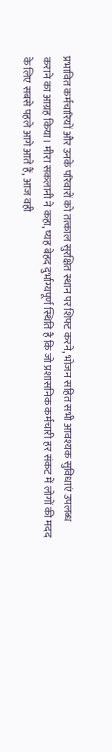प्रभावित कर्मचारियों और उनके परिवारों को तत्काल सुरक्षित स्थान पर शिफ्ट करने, भोजन सहित सभी आवश्यक सुविधाएं उपलब्ध कराने का आग्रह किया। मीरा सकलानी ने कहा, ष्यह बेहद दुर्भाग्यपूर्ण स्थिति है कि जो प्रशासनिक कर्मचारी हर संकट में लोगों की मदद के लिए सबसे पहले आगे आते हैं, आज वही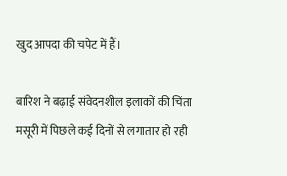खुद आपदा की चपेट में हैं।

बारिश ने बढ़ाई संवेदनशील इलाकों की चिंता
मसूरी में पिछले कई दिनों से लगातार हो रही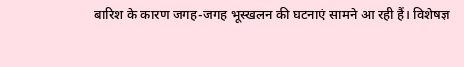बारिश के कारण जगह-जगह भूस्खलन की घटनाएं सामने आ रही हैं। विशेषज्ञ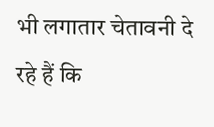भी लगातार चेतावनी दे रहे हैं कि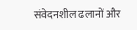संवेदनशील ढलानों और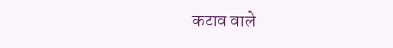कटाव वाले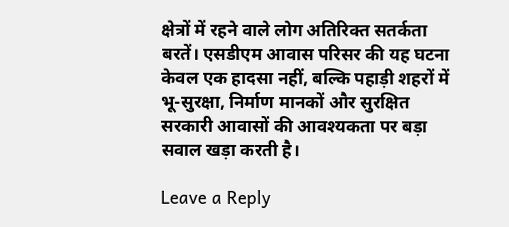क्षेत्रों में रहने वाले लोग अतिरिक्त सतर्कता बरतें। एसडीएम आवास परिसर की यह घटना केवल एक हादसा नहीं, बल्कि पहाड़ी शहरों में भू-सुरक्षा, निर्माण मानकों और सुरक्षित सरकारी आवासों की आवश्यकता पर बड़ा सवाल खड़ा करती है।

Leave a Reply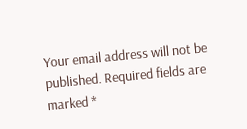Your email address will not be published. Required fields are marked *